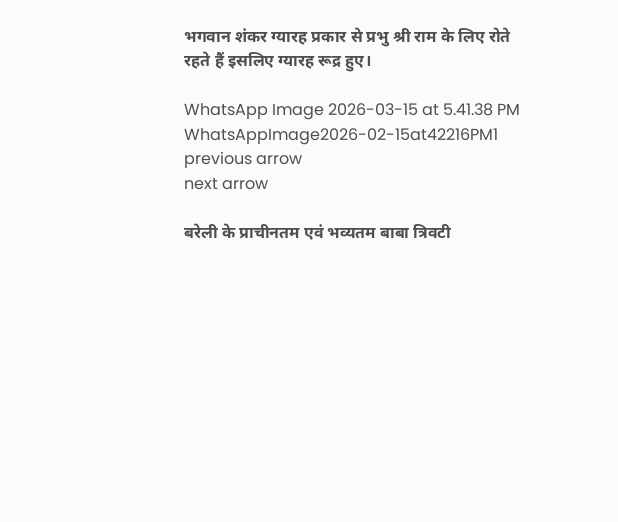भगवान शंकर ग्यारह प्रकार से प्रभु श्री राम के लिए रोते रहते हैं इसलिए ग्यारह रूद्र हुए।

WhatsApp Image 2026-03-15 at 5.41.38 PM
WhatsAppImage2026-02-15at42216PM1
previous arrow
next arrow

बरेली के प्राचीनतम एवं भव्यतम बाबा त्रिवटी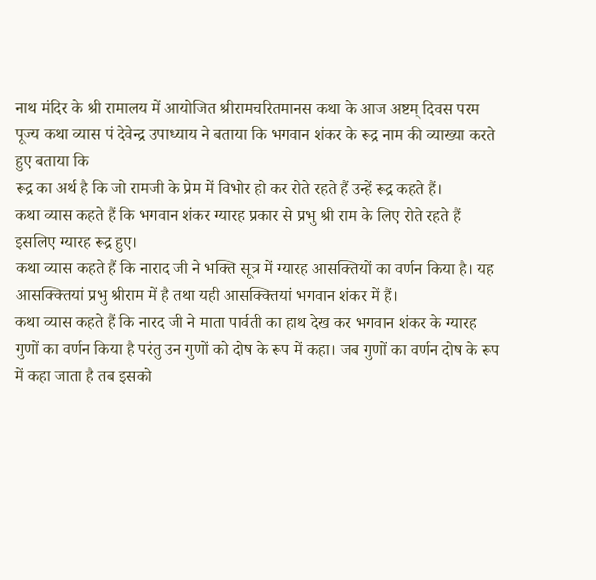नाथ मंदिर के श्री रामालय में आयोजित श्रीरामचरितमानस कथा के आज अष्टम् दिवस परम पूज्य कथा व्यास पं देवेन्द्र उपाध्याय ने बताया कि भगवान शंकर के रूद्र नाम की व्याख्या करते हुए बताया कि
रूद्र का अर्थ है कि जो रामजी के प्रेम में विभोर हो कर रोते रहते हैं उन्हें रूद्र कहते हैं।
कथा व्यास कहते हैं कि भगवान शंकर ग्यारह प्रकार से प्रभु श्री राम के लिए रोते रहते हैं इसलिए ग्यारह रूद्र हुए।
कथा व्यास कहते हैं कि नाराद जी ने भक्ति सूत्र में ग्यारह आसक्तियों का वर्णन किया है। यह आसक्क्तियां प्रभु श्रीराम में है तथा यही आसक्क्तियां भगवान शंकर में हैं।
कथा व्यास कहते हैं कि नारद जी ने माता पार्वती का हाथ देख कर भगवान शंकर के ग्यारह गुणों का वर्णन किया है परंतु उन गुणों को दोष के रूप में कहा। जब गुणों का वर्णन दोष के रूप में कहा जाता है तब इसको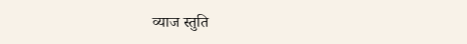व्याज स्तुति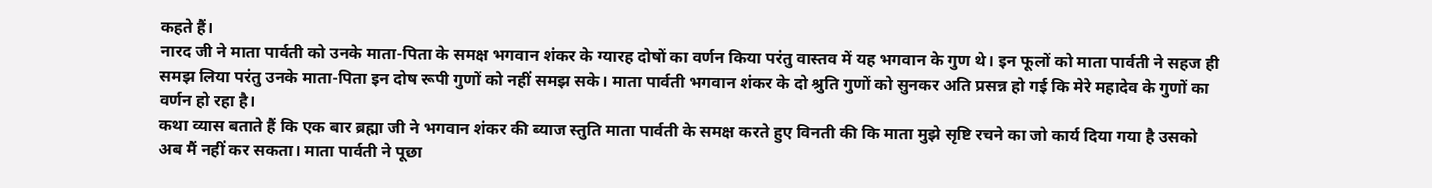कहते हैं।
नारद जी ने माता पार्वती को उनके माता-पिता के समक्ष भगवान शंकर के ग्यारह दोषों का वर्णन किया परंतु वास्तव में यह भगवान के गुण थे। इन फूलों को माता पार्वती ने सहज ही समझ लिया परंतु उनके माता-पिता इन दोष रूपी गुणों को नहीं समझ सके। माता पार्वती भगवान शंकर के दो श्रुति गुणों को सुनकर अति प्रसन्न हो गई कि मेरे महादेव के गुणों का वर्णन हो रहा है।
कथा व्यास बताते हैं कि एक बार ब्रह्मा जी ने भगवान शंकर की ब्याज स्तुति माता पार्वती के समक्ष करते हुए विनती की कि माता मुझे सृष्टि रचने का जो कार्य दिया गया है उसको अब मैं नहीं कर सकता। माता पार्वती ने पूछा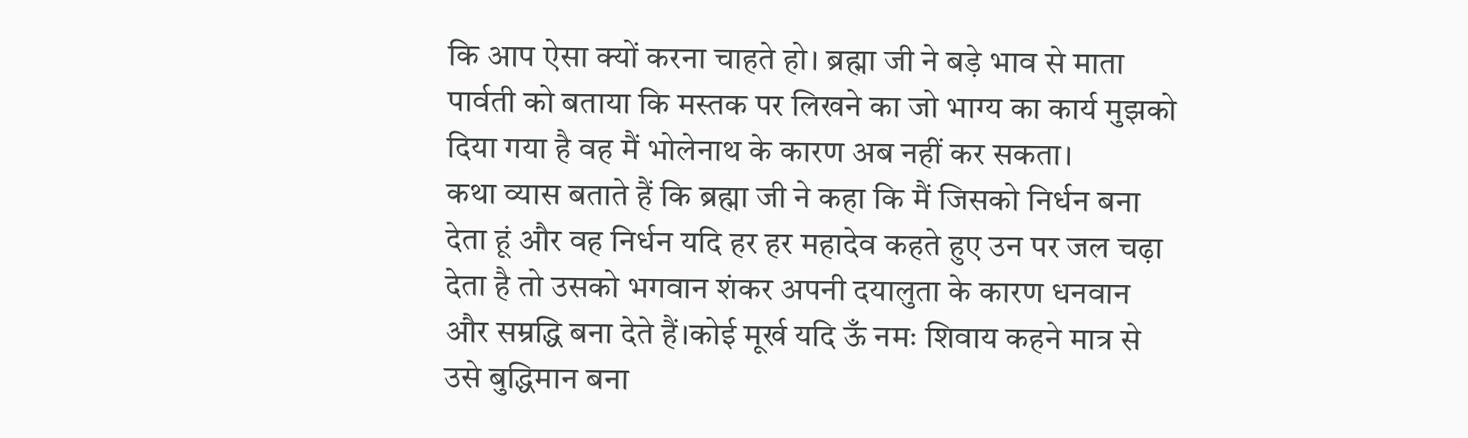कि आप ऐसा क्यों करना चाहते हो। ब्रह्मा जी ने बड़े भाव से माता पार्वती को बताया कि मस्तक पर लिखने का जो भाग्य का कार्य मुझको दिया गया है वह मैं भोलेनाथ के कारण अब नहीं कर सकता।
कथा व्यास बताते हैं कि ब्रह्मा जी ने कहा कि मैं जिसको निर्धन बना देता हूं और वह निर्धन यदि हर हर महादेव कहते हुए उन पर जल चढ़ा देता है तो उसको भगवान शंकर अपनी दयालुता के कारण धनवान और सम्रद्धि बना देते हैं।कोई मूर्ख यदि ऊँ नमः शिवाय कहने मात्र से उसे बुद्धिमान बना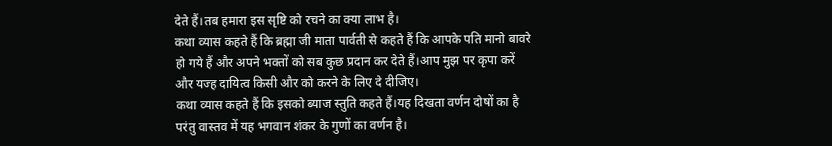देते हैं।तब हमारा इस सृष्टि को रचने का क्या लाभ है।
कथा व्यास कहते हैं कि ब्रह्मा जी माता पार्वती से कहते हैं कि आपके पति मानो बावरे हो गये हैं और अपने भक्तों को सब कुछ प्रदान कर देते हैं।आप मुझ पर कृपा करें और यज्ह दायित्व किसी और को करने के लिए दे दीजिए।
कथा व्यास कहते हैं कि इसको ब्याज स्तुति कहते हैं।यह दिखता वर्णन दोषों का है परंतु वास्तव में यह भगवान शंकर के गुणों का वर्णन है।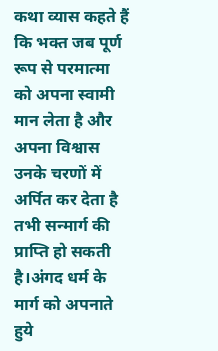कथा व्यास कहते हैं कि भक्त जब पूर्ण रूप से परमात्मा को अपना स्वामी मान लेता है और अपना विश्वास उनके चरणों में अर्पित कर देता है तभी सन्मार्ग की प्राप्ति हो सकती है।अंगद धर्म के मार्ग को अपनाते हुये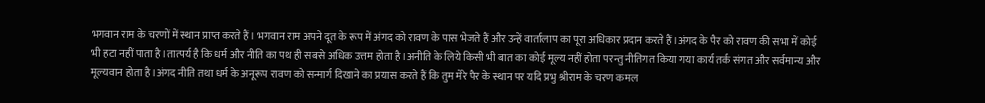भगवान राम के चरणों में स्थान प्राप्त करते हैं। भगवान राम अपने दूत के रूप में अंगद को रावण के पास भेजते हैं और उन्हें वार्तालाप का पूरा अधिकार प्रदान करते हैं।अंगद के पैर को रावण की सभा में कोई भी हटा नहीं पाता है।तात्पर्य है कि धर्म और नीति का पथ ही सबसे अधिक उत्तम होता है।अनीति के लिये किसी भी बात का कोई मूल्य नहीं होता परन्तु नीतिगत किया गया कार्य तर्क संगत और सर्वमान्य और मूल्यवान होता है।अंगद नीति तथा धर्म के अनूरूप रावण को सन्मार्ग दिखाने का प्रयास करते हैं कि तुम मेरे पैर के स्थान पर यदि प्रभु श्रीराम के चरण कमल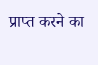प्राप्त करने का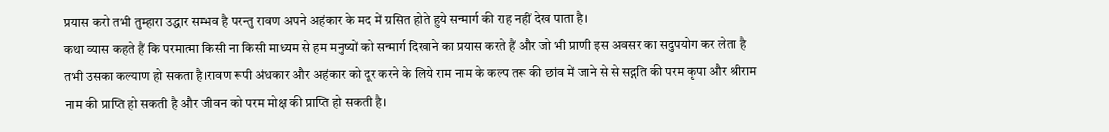प्रयास करो तभी तुम्हारा उद्धार सम्भव है परन्तु रावण अपने अहंकार के मद में ग्रसित होते हुये सन्मार्ग की राह नहीं देख पाता है।
कथा व्यास कहते हैं कि परमात्मा किसी ना किसी माध्यम से हम मनुष्यों को सन्मार्ग दिखाने का प्रयास करते हैं और जो भी प्राणी इस अवसर का सदुपयोग कर लेता है तभी उसका कल्याण हो सकता है।रावण रूपी अंधकार और अहंकार को दूर करने के लिये राम नाम के कल्प तरू की छांव में जाने से से सद्गति की परम कृपा और श्रीराम नाम की प्राप्ति हो सकती है और जीवन को परम मोक्ष की प्राप्ति हो सकती है।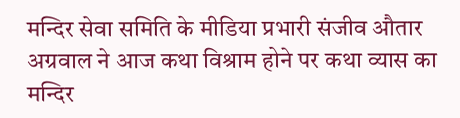मन्दिर सेवा समिति के मीडिया प्रभारी संजीव औतार अग्रवाल ने आज कथा विश्राम होने पर कथा व्यास का मन्दिर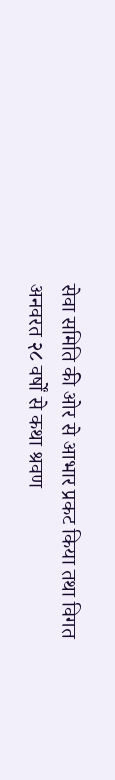सेवा समिति की ओर से आभार प्रकट किया तथा विगत अनवरत २८ वर्षों से कथा श्रवण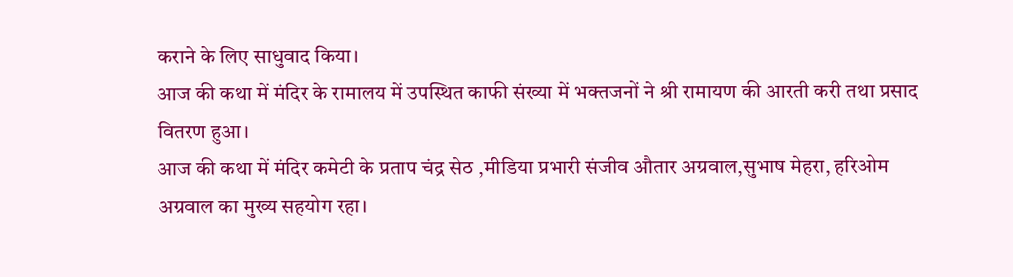कराने के लिए साधुवाद किया।
आज की कथा में मंदिर के रामालय में उपस्थित काफी संख्या में भक्तजनों ने श्री रामायण की आरती करी तथा प्रसाद वितरण हुआ।
आज की कथा में मंदिर कमेटी के प्रताप चंद्र सेठ ,मीडिया प्रभारी संजीव औतार अग्रवाल,सुभाष मेहरा, हरिओम अग्रवाल का मुख्य सहयोग रहा।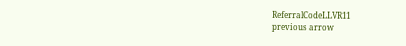ReferralCodeLLVR11
previous arrow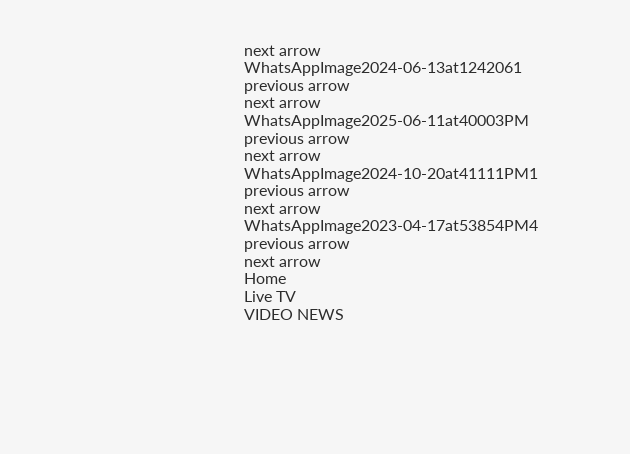next arrow
WhatsAppImage2024-06-13at1242061
previous arrow
next arrow
WhatsAppImage2025-06-11at40003PM
previous arrow
next arrow
WhatsAppImage2024-10-20at41111PM1
previous arrow
next arrow
WhatsAppImage2023-04-17at53854PM4
previous arrow
next arrow
Home
Live TV
VIDEO NEWS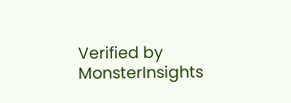Verified by MonsterInsights